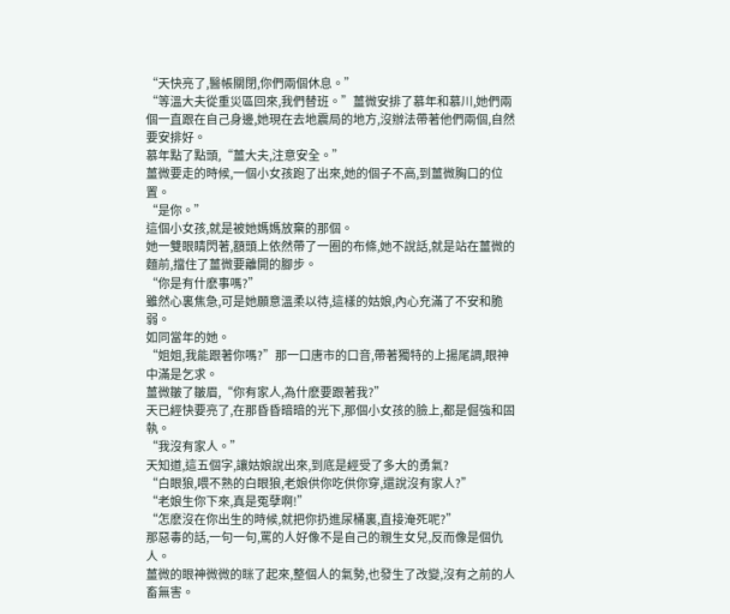“天快亮了,醫帳關閉,你們兩個休息。”
“等溫大夫從重災區回來,我們替班。”薑微安排了慕年和慕川,她們兩個一直跟在自己身邊,她現在去地震局的地方,沒辦法帶著他們兩個,自然要安排好。
慕年點了點頭,“薑大夫,注意安全。”
薑微要走的時候,一個小女孩跑了出來,她的個子不高,到薑微胸口的位置。
“是你。”
這個小女孩,就是被她媽媽放棄的那個。
她一雙眼睛閃著,額頭上依然帶了一圈的布條,她不說話,就是站在薑微的麵前,擋住了薑微要離開的腳步。
“你是有什麽事嗎?”
雖然心裏焦急,可是她願意溫柔以待,這樣的姑娘,內心充滿了不安和脆弱。
如同當年的她。
“姐姐,我能跟著你嗎?”那一口唐市的口音,帶著獨特的上揚尾調,眼神中滿是乞求。
薑微皺了皺眉,“你有家人,為什麽要跟著我?”
天已經快要亮了,在那昏昏暗暗的光下,那個小女孩的臉上,都是倔強和固執。
“我沒有家人。”
天知道,這五個字,讓姑娘說出來,到底是經受了多大的勇氣?
“白眼狼,喂不熟的白眼狼,老娘供你吃供你穿,還說沒有家人?”
“老娘生你下來,真是冤孽啊!”
“怎麽沒在你出生的時候,就把你扔進尿桶裏,直接淹死呢?”
那惡毒的話,一句一句,罵的人好像不是自己的親生女兒,反而像是個仇人。
薑微的眼神微微的眯了起來,整個人的氣勢,也發生了改變,沒有之前的人畜無害。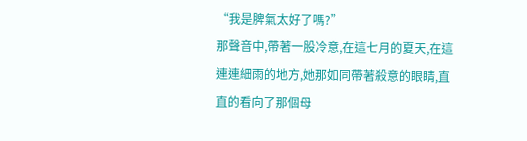“我是脾氣太好了嗎?”
那聲音中,帶著一股冷意,在這七月的夏天,在這連連細雨的地方,她那如同帶著殺意的眼睛,直直的看向了那個母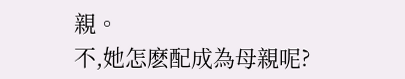親。
不,她怎麽配成為母親呢?